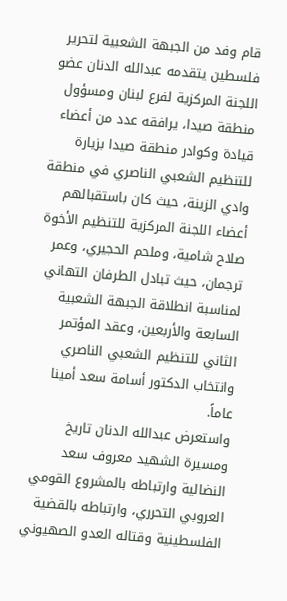قام وفد من الجبهة الشعبية لتحرير فلسطين يتقدمه عبدالله الدنان عضو اللجنة المركزية لفرع لبنان ومسؤول منطقة صيدا، يرافقه عدد من أعضاء قيادة وكوادر منطقة صيدا بزيارة للتنظيم الشعبي الناصري في منطقة وادي الزينة، حيث كان باستقبالهم أعضاء اللجنة المركزية للتنظيم الأخوة صلاح شامية، وملحم الحجيري، وعمر ترجمان، حيث تبادل الطرفان التهاني لمناسبة انطلاقة الجبهة الشعبية السابعة والأربعين، وعقد المؤتمر الثاني للتنظيم الشعبي الناصري وانتخاب الدكتور أسامة سعد أمينا عاماً.
واستعرض عبدالله الدنان تاريخ ومسيرة الشهيد معروف سعد النضالية وارتباطه بالمشروع القومي العروبي التحرري، وارتباطه بالقضية الفلسطينية وقتاله العدو الصهيوني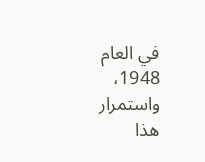في العام 1948، واستمرار هذا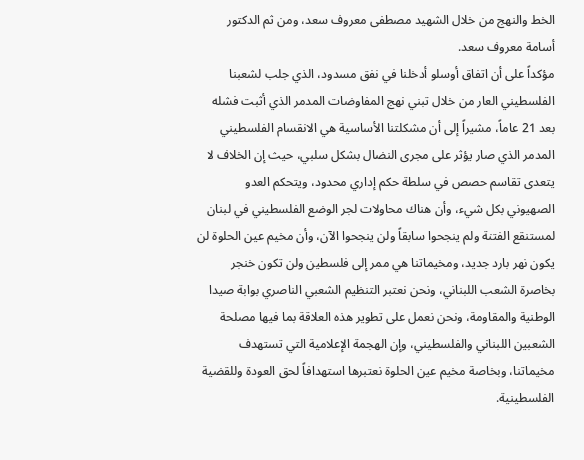الخط والنهج من خلال الشهيد مصطفى معروف سعد، ومن ثم الدكتور أسامة معروف سعد.
مؤكداً على أن اتفاق أوسلو أدخلنا في نفق مسدود، الذي جلب لشعبنا الفلسطيني العار من خلال تبني نهج المفاوضات المدمر الذي أثبت فشله بعد 21 عاماً، مشيراً إلى أن مشكلتنا الأساسية هي الانقسام الفلسطيني المدمر الذي صار يؤثر على مجرى النضال بشكل سلبي، حيث إن الخلاف لا يتعدى تقاسم حصص في سلطة حكم إداري محدود، ويتحكم العدو الصهيوني بكل شيء، وأن هناك محاولات لجر الوضع الفلسطيني في لبنان لمستنقع الفتنة ولم ينجحوا سابقاً ولن ينجحوا الآن، وأن مخيم عين الحلوة لن يكون نهر بارد جديد، ومخيماتنا هي ممر إلى فلسطين ولن تكون خنجر بخاصرة الشعب اللبناني، ونحن نعتبر التنظيم الشعبي الناصري بوابة صيدا الوطنية والمقاومة، ونحن نعمل على تطوير هذه العلاقة بما فيها مصلحة الشعبين اللبناني والفلسطيني، وإن الهجمة الإعلامية التي تستهدف مخيماتنا، وبخاصة مخيم عين الحلوة نعتبرها استهدافاً لحق العودة وللقضية الفلسطينية.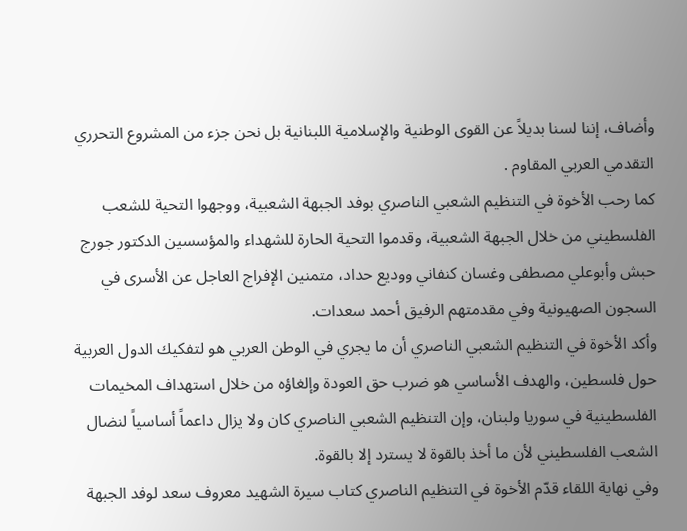وأضاف، إننا لسنا بديلاً عن القوى الوطنية والإسلامية اللبنانية بل نحن جزء من المشروع التحرري التقدمي العربي المقاوم .
كما رحب الأخوة في التنظيم الشعبي الناصري بوفد الجبهة الشعبية، ووجهوا التحية للشعب الفلسطيني من خلال الجبهة الشعبية، وقدموا التحية الحارة للشهداء والمؤسسين الدكتور جورج حبش وأبوعلي مصطفى وغسان كنفاني ووديع حداد، متمنين الإفراج العاجل عن الأسرى في السجون الصهيونية وفي مقدمتهم الرفيق أحمد سعدات.
وأكد الأخوة في التنظيم الشعبي الناصري أن ما يجري في الوطن العربي هو لتفكيك الدول العربية حول فلسطين، والهدف الأساسي هو ضرب حق العودة وإلغاؤه من خلال استهداف المخيمات الفلسطينية في سوريا ولبنان، وإن التنظيم الشعبي الناصري كان ولا يزال داعماً أساسياً لنضال الشعب الفلسطيني لأن ما أخذ بالقوة لا يسترد إلا بالقوة.
وفي نهاية اللقاء قدّم الأخوة في التنظيم الناصري كتاب سيرة الشهيد معروف سعد لوفد الجبهة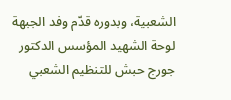الشعبية، وبدوره قدّم وفد الجبهة لوحة الشهيد المؤسس الدكتور جورج حبش للتنظيم الشعبي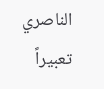الناصري تعبيراً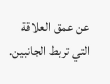عن عمق العلاقة التي تربط الجانبين.